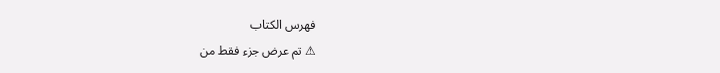فهرس الكتاب
⚠ تم عرض جزء فقط من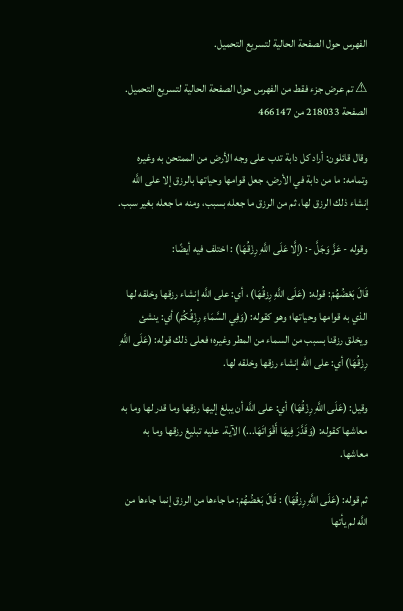الفهرس حول الصفحة الحالية لتسريع التحميل.

⚠ تم عرض جزء فقط من الفهرس حول الصفحة الحالية لتسريع التحميل.
الصفحة 218033 من 466147

وقال قائلون: أراد كل دابة تدب على وجه الأرض من الممتحن به وغيره وتمامه: ما من دابة في الأرض، جعل قوامها وحياتها بالرزق إلا على اللَّه إنشاء ذلك الرزق لها، ثم من الرزق ما جعله بسبب، ومنه ما جعله بغير سبب.

وقوله - عَزَّ وَجَلَّ -: (إلَّا عَلَى اللَّهِ رِزْقُهَا) : اختلف فيه أيضًا:

قَالَ بَعْضُهُمْ: قوله: (عَلَى اللَّهِ رِزقُهَا) ، أي: على اللَّه إنشاء رزقها وخلقه لها الذي به قوامها وحياتها؛ وهو كقوله: (وَفِي السَّمَاءِ رِزْقُكُمْ) أي: ينشئ ويخلق رزقنا بسبب من السماء من المطر وغيره؛ فعلى ذلك قوله: (عَلَى اللَّهِ رِزْقُهَا) أي: على الله إنشاء رزقها وخلقه لها.

وقيل: (عَلَى اللَّهِ رِزْقُهَا) أي: على اللَّه أن يبلغ إليها رزقها وما قدر لها وما به معاشها كقوله: (وَقَدَّرَ فِيهَا أَقْوَاتَهَا...) الآية. عليه تبليغ رزقها وما به معاشها.

ثم قوله: (عَلَى اللَّهِ رِزقُهَا) : قَالَ بَعْضُهُمْ: ما جاءها من الرزق إنما جاءها من اللَّه لم يأتها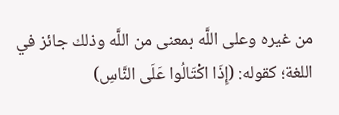من غيره وعلى اللَّه بمعنى من اللَّه وذلك جائز في اللغة؛ كقوله: (إِذَا اكْتَالُوا عَلَى النَّاسِ)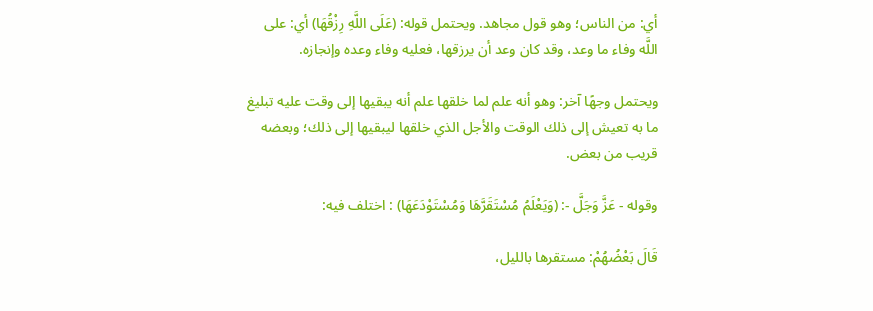أي: من الناس؛ وهو قول مجاهد. ويحتمل قوله: (عَلَى اللَّهِ رِزْقُهَا) أي: على اللَّه وفاء ما وعد، وقد كان وعد أن يرزقها، فعليه وفاء وعده وإنجازه.

ويحتمل وجهًا آخر: وهو أنه علم لما خلقها علم أنه يبقيها إلى وقت عليه تبليغ ما به تعيش إلى ذلك الوقت والأجل الذي خلقها ليبقيها إلى ذلك؛ وبعضه قريب من بعض.

وقوله - عَزَّ وَجَلَّ -: (وَيَعْلَمُ مُسْتَقَرَّهَا وَمُسْتَوْدَعَهَا) : اختلف فيه:

قَالَ بَعْضُهُمْ: مستقرها بالليل،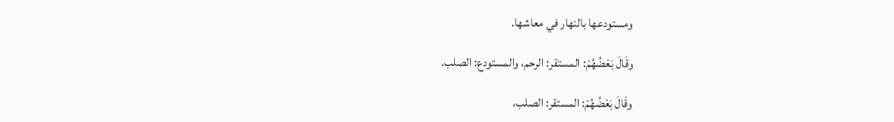ومستودعها بالنهار في معاشها.

وقَالَ بَعْضُهُمْ: المستقر: الرحم، والمستودع: الصلب.

وقَالَ بَعْضُهُمْ: المستقر: الصلب،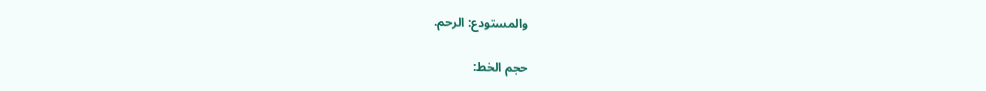والمستودع: الرحم.

حجم الخط: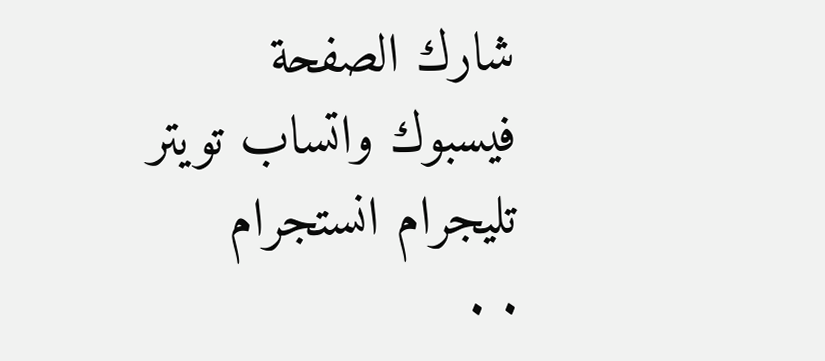شارك الصفحة
فيسبوك واتساب تويتر تليجرام انستجرام
. .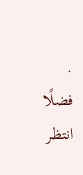.
فضلًا انتظر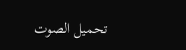تحميل الصوت